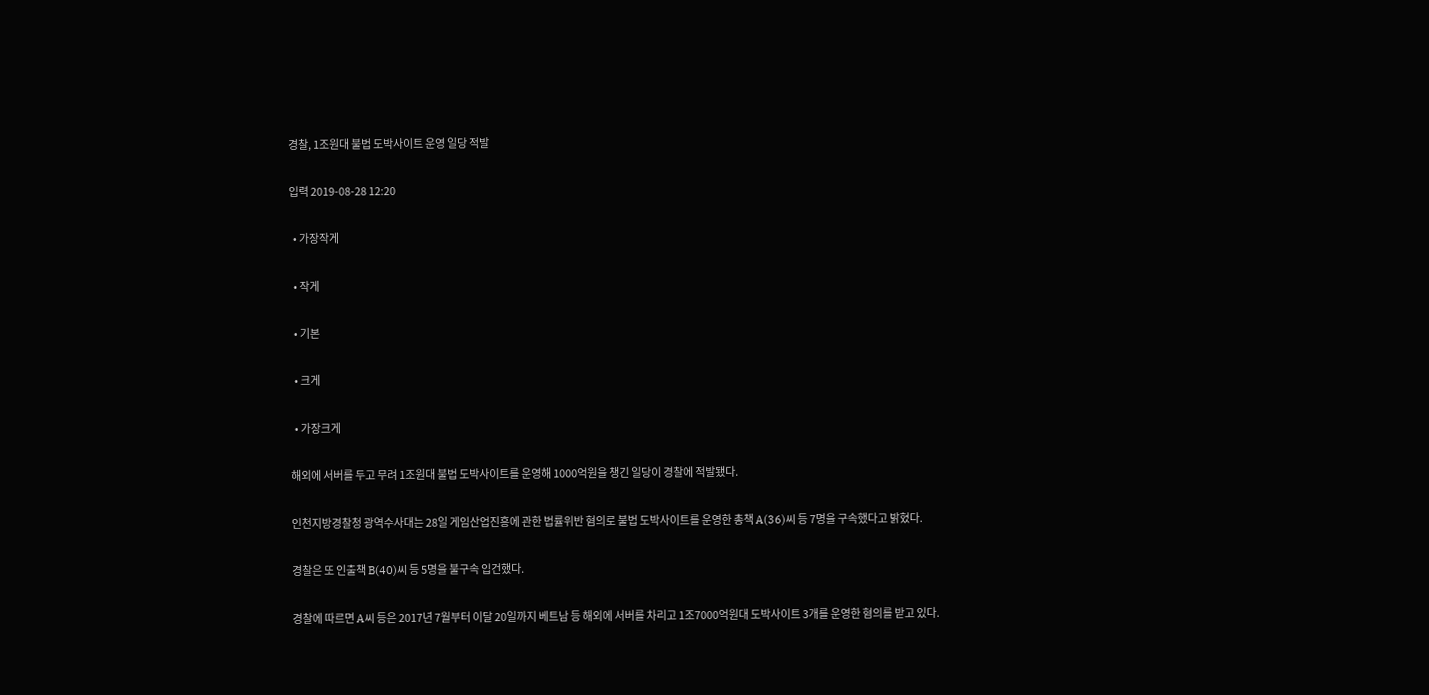경찰, 1조원대 불법 도박사이트 운영 일당 적발

입력 2019-08-28 12:20

  • 가장작게

  • 작게

  • 기본

  • 크게

  • 가장크게

해외에 서버를 두고 무려 1조원대 불법 도박사이트를 운영해 1000억원을 챙긴 일당이 경찰에 적발됐다.

인천지방경찰청 광역수사대는 28일 게임산업진흥에 관한 법률위반 혐의로 불법 도박사이트를 운영한 총책 A(36)씨 등 7명을 구속했다고 밝혔다.

경찰은 또 인출책 B(40)씨 등 5명을 불구속 입건했다.

경찰에 따르면 A씨 등은 2017년 7월부터 이달 20일까지 베트남 등 해외에 서버를 차리고 1조7000억원대 도박사이트 3개를 운영한 혐의를 받고 있다.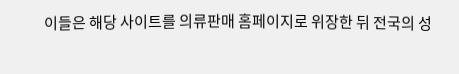이들은 해당 사이트를 의류판매 홈페이지로 위장한 뒤 전국의 성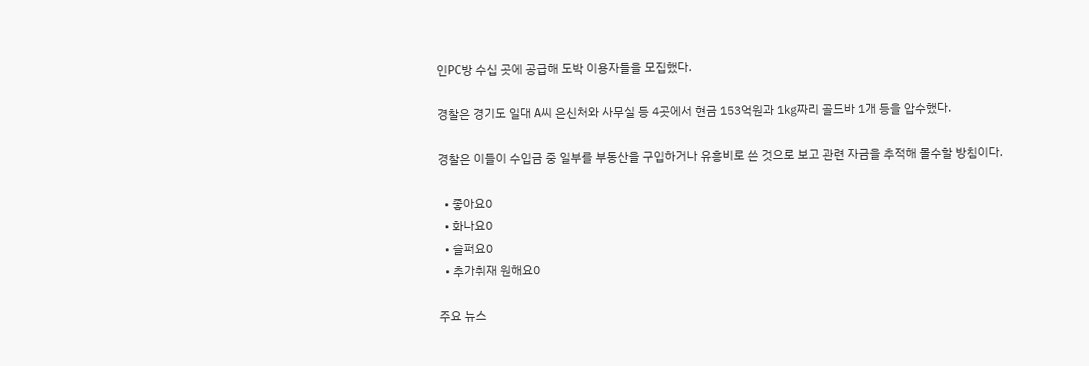인PC방 수십 곳에 공급해 도박 이용자들을 모집했다.

경찰은 경기도 일대 A씨 은신처와 사무실 등 4곳에서 현금 153억원과 1㎏짜리 골드바 1개 등을 압수했다.

경찰은 이들이 수입금 중 일부를 부동산을 구입하거나 유흥비로 쓴 것으로 보고 관련 자금을 추적해 몰수할 방침이다.

  • 좋아요0
  • 화나요0
  • 슬퍼요0
  • 추가취재 원해요0

주요 뉴스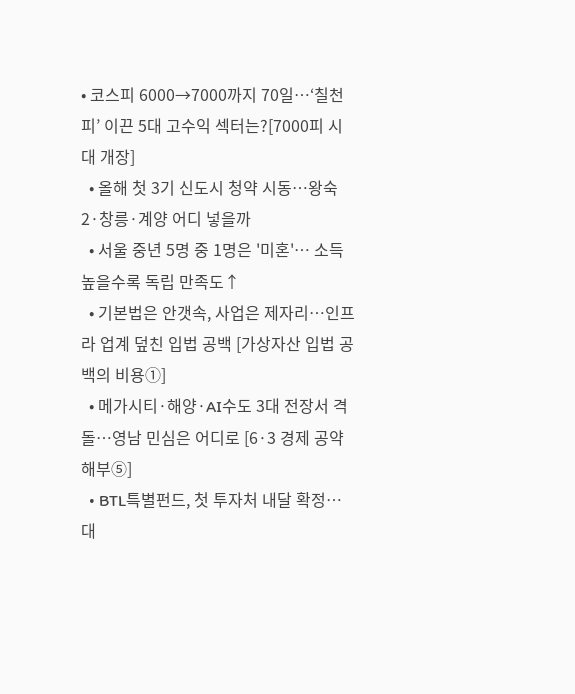• 코스피 6000→7000까지 70일⋯‘칠천피’ 이끈 5대 고수익 섹터는?[7000피 시대 개장]
  • 올해 첫 3기 신도시 청약 시동…왕숙2·창릉·계양 어디 넣을까
  • 서울 중년 5명 중 1명은 '미혼'… 소득 높을수록 독립 만족도↑
  • 기본법은 안갯속, 사업은 제자리…인프라 업계 덮친 입법 공백 [가상자산 입법 공백의 비용①]
  • 메가시티·해양·AI수도 3대 전장서 격돌…영남 민심은 어디로 [6·3 경제 공약 해부⑤]
  • BTL특별펀드, 첫 투자처 내달 확정…대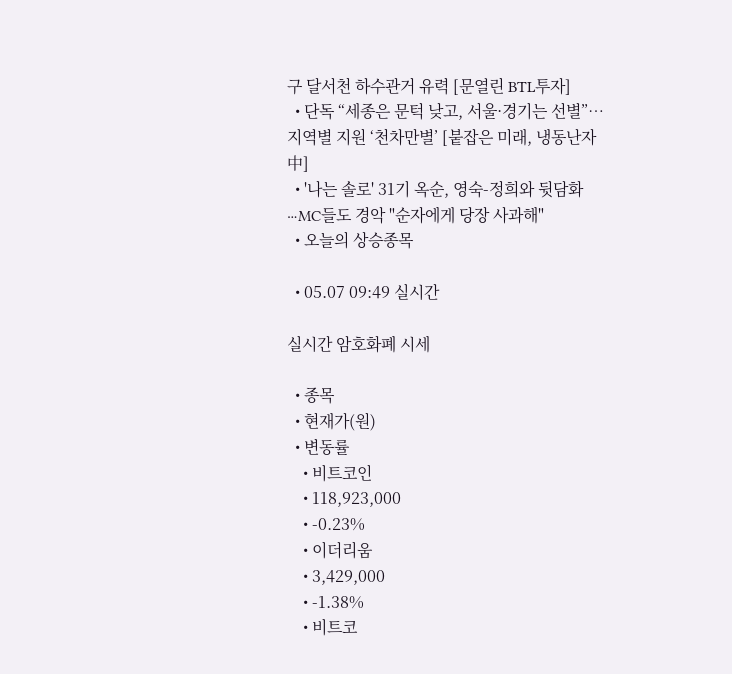구 달서천 하수관거 유력 [문열린 BTL투자]
  • 단독 “세종은 문턱 낮고, 서울·경기는 선별”…지역별 지원 ‘천차만별’ [붙잡은 미래, 냉동난자 中]
  • '나는 솔로' 31기 옥순, 영숙-정희와 뒷담화⋯MC들도 경악 "순자에게 당장 사과해"
  • 오늘의 상승종목

  • 05.07 09:49 실시간

실시간 암호화폐 시세

  • 종목
  • 현재가(원)
  • 변동률
    • 비트코인
    • 118,923,000
    • -0.23%
    • 이더리움
    • 3,429,000
    • -1.38%
    • 비트코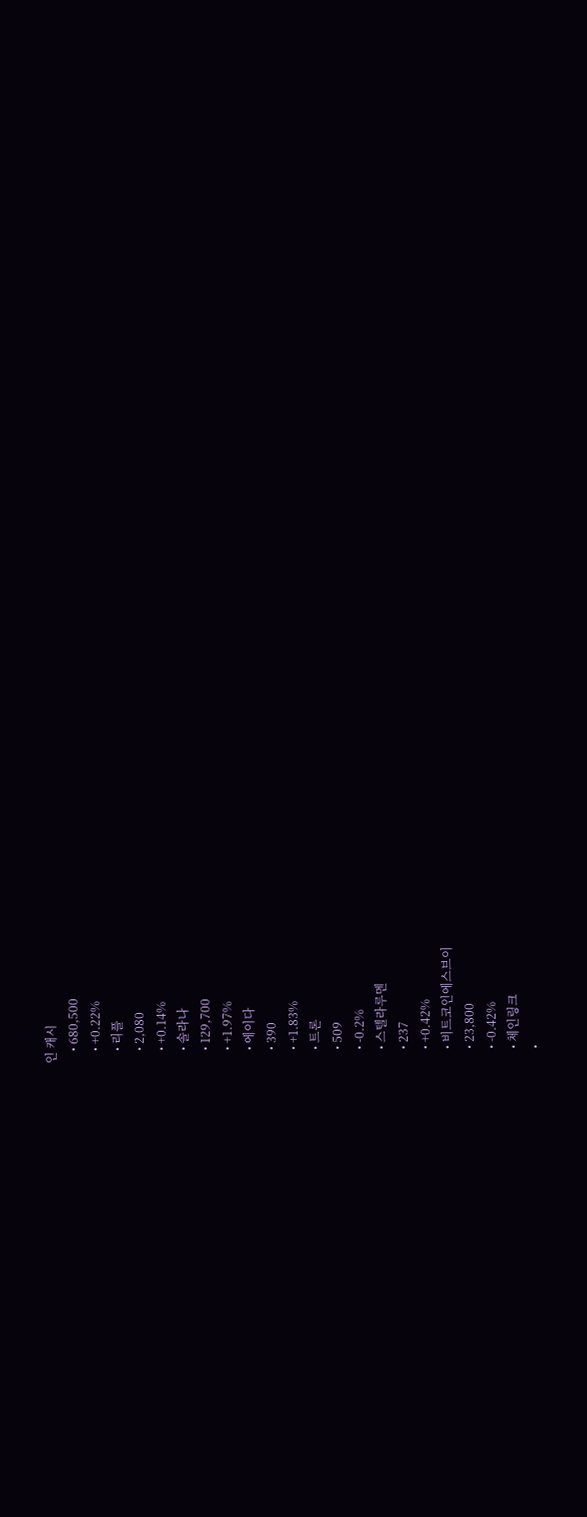인 캐시
    • 680,500
    • +0.22%
    • 리플
    • 2,080
    • +0.14%
    • 솔라나
    • 129,700
    • +1.97%
    • 에이다
    • 390
    • +1.83%
    • 트론
    • 509
    • -0.2%
    • 스텔라루멘
    • 237
    • +0.42%
    • 비트코인에스브이
    • 23,800
    • -0.42%
    • 체인링크
    •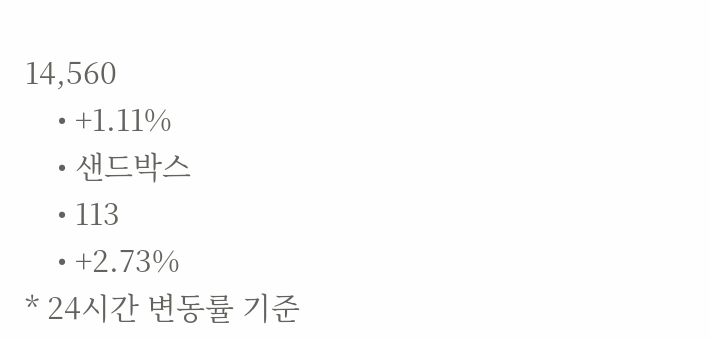14,560
    • +1.11%
    • 샌드박스
    • 113
    • +2.73%
* 24시간 변동률 기준